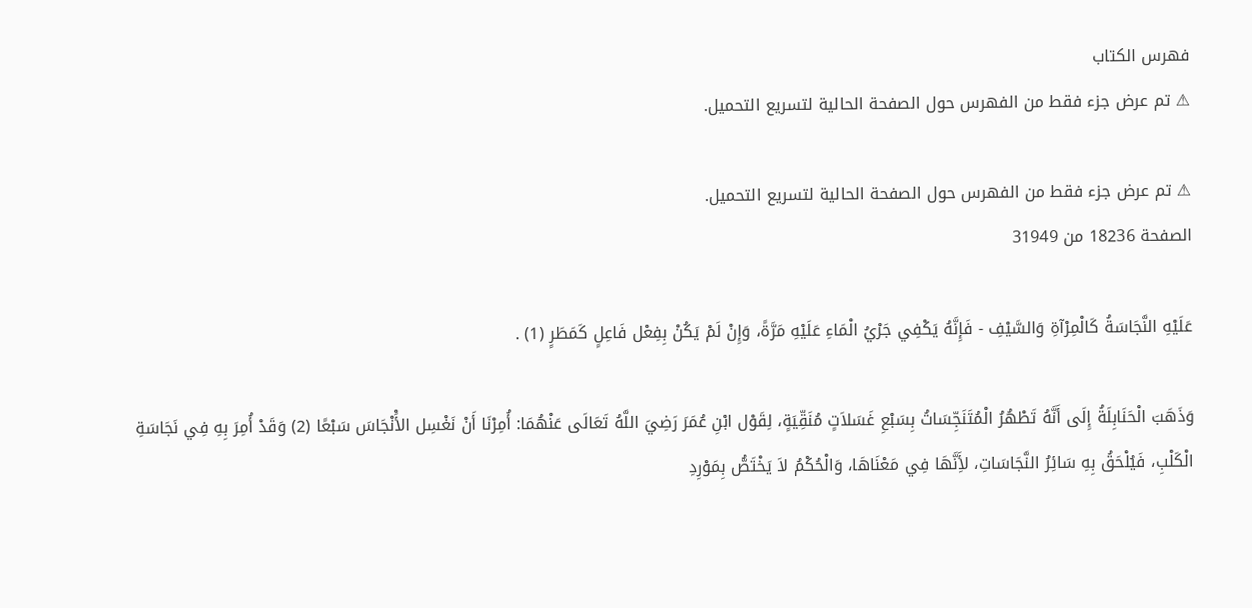فهرس الكتاب
⚠ تم عرض جزء فقط من الفهرس حول الصفحة الحالية لتسريع التحميل.

⚠ تم عرض جزء فقط من الفهرس حول الصفحة الحالية لتسريع التحميل.
الصفحة 18236 من 31949

عَلَيْهِ النَّجَاسَةُ كَالْمِرْآةِ وَالسَّيْفِ - فَإِنَّهُ يَكْفِي جَرْيُ الْمَاءِ عَلَيْهِ مَرَّةً، وَإِنْ لَمْ يَكُنْ بِفِعْل فَاعِلٍ كَمَطَرٍ (1) .

وَذَهَبَ الْحَنَابِلَةُ إِلَى أَنَّهُ تَطْهُرُ الْمُتَنَجِّسَاتُ بِسَبْعِ غَسَلاَتٍ مُنَقِّيَةٍ، لِقَوْل ابْنِ عُمَرَ رَضِيَ اللَّهُ تَعَالَى عَنْهُمَا: أُمِرْنَا أَنْ نَغْسِل الأَْنْجَاسَ سَبْعًا (2) وَقَدْ أُمِرَ بِهِ فِي نَجَاسَةِ الْكَلْبِ، فَيُلْحَقُ بِهِ سَائِرُ النَّجَاسَاتِ، لأَِنَّهَا فِي مَعْنَاهَا، وَالْحُكْمُ لاَ يَخْتَصُّ بِمَوْرِدِ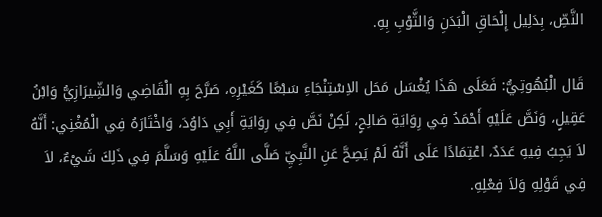النَّصِّ، بِدَلِيل إِلْحَاقِ الْبَدَنِ وَالثَّوْبِ بِهِ.

قَال الْبُهُوتِيُّ: فَعَلَى هَذَا يُغْسَل مَحَل الاِسْتِنْجَاءِ سَبْعًا كَغَيْرِهِ، صَرَّحَ بِهِ الْقَاضِي وَالشِّيرَازِيُّ وَابْنُ عَقِيلٍ، وَنَصَّ عَلَيْهِ أَحْمَدُ فِي رِوَايَةِ صَالِحٍ، لَكِنْ نَصَّ فِي رِوَايَةِ أَبِي دَاوُدَ، وَاخْتَارَهُ فِي الْمُغْنِي: أَنَّهُ لاَ يَجِبُ فِيهِ عَدَدٌ، اعْتِمَادًا عَلَى أَنَّهُ لَمْ يَصِحَّ عَنِ النَّبِيِّ صَلَّى اللَّهُ عَلَيْهِ وَسَلَّمَ فِي ذَلِكَ شَيْءٌ، لاَ فِي قَوْلِهِ وَلاَ فِعْلِهِ.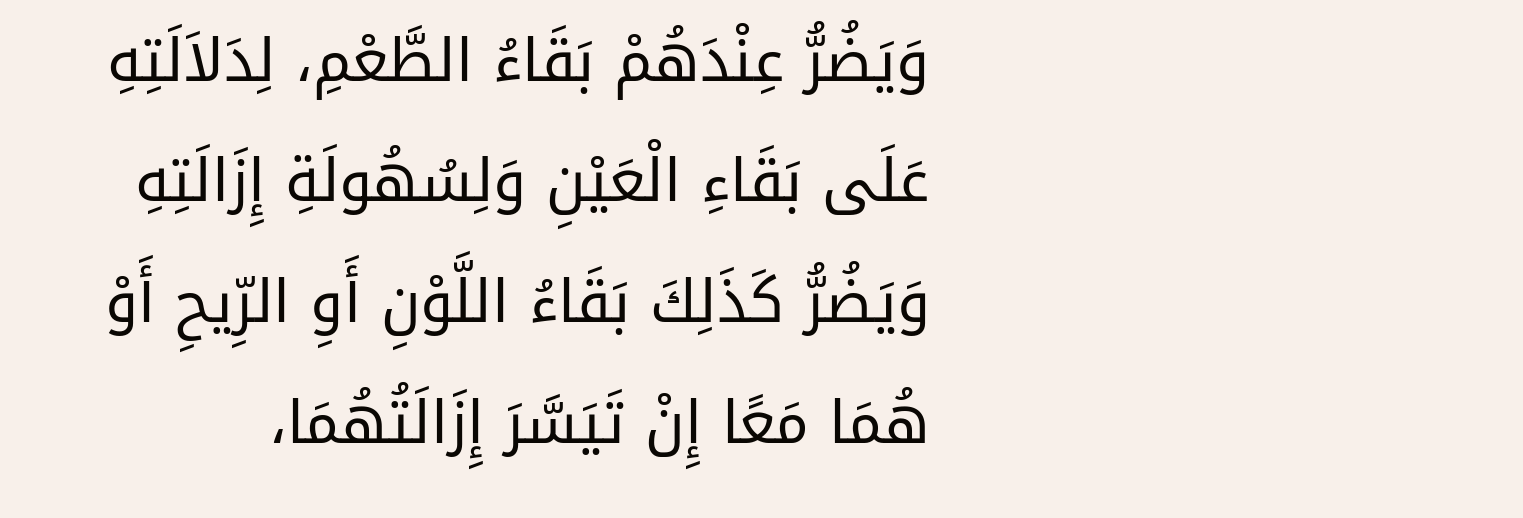وَيَضُرُّ عِنْدَهُمْ بَقَاءُ الطَّعْمِ، لِدَلاَلَتِهِ عَلَى بَقَاءِ الْعَيْنِ وَلِسُهُولَةِ إِزَالَتِهِ وَيَضُرُّ كَذَلِكَ بَقَاءُ اللَّوْنِ أَوِ الرِّيحِ أَوْ هُمَا مَعًا إِنْ تَيَسَّرَ إِزَالَتُهُمَا،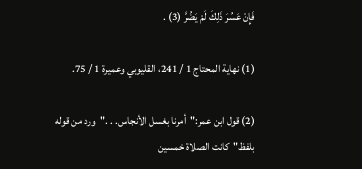فَإِنْ عَسُرَ ذَلِكَ لَمْ يَضُرَّ (3) .

(1) نهاية المحتاج 1 / 241، القليوبي وعميرة 1 / 75.

(2) قول ابن عمر:"أمرنا بغسل الأنجاس. . ."ورد من قوله بلفظ"كانت الصلاة خمسين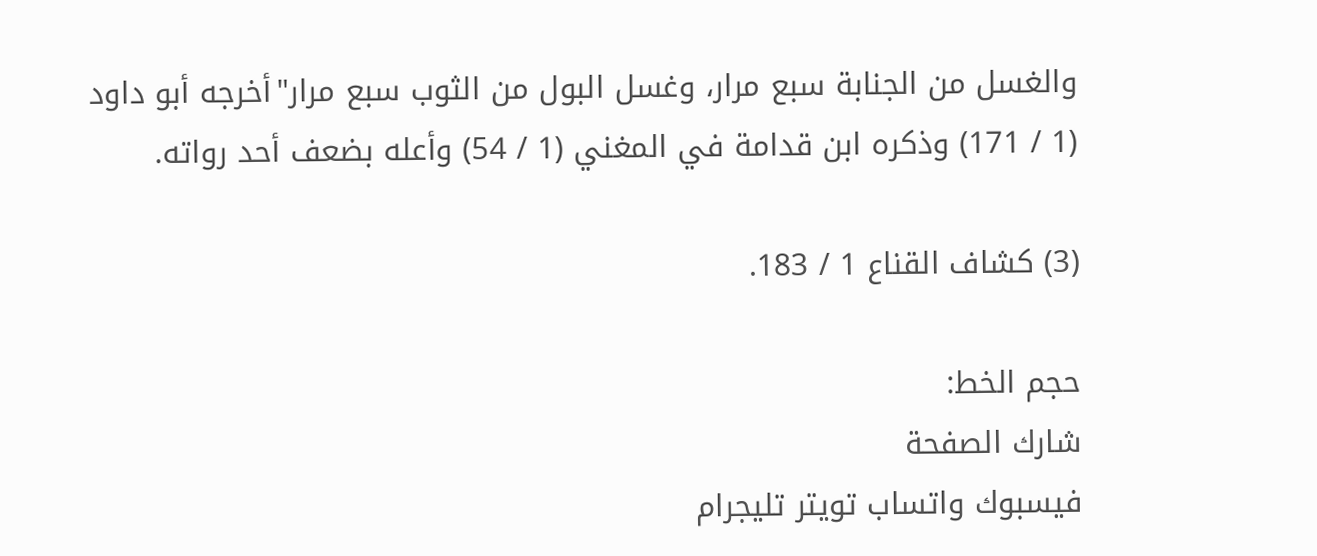والغسل من الجنابة سبع مرار، وغسل البول من الثوب سبع مرار"أخرجه أبو داود (1 / 171) وذكره ابن قدامة في المغني (1 / 54) وأعله بضعف أحد رواته.

(3) كشاف القناع 1 / 183.

حجم الخط:
شارك الصفحة
فيسبوك واتساب تويتر تليجرام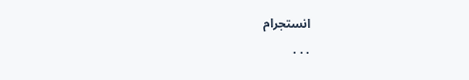انستجرام
. . .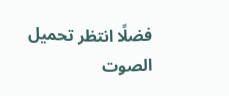فضلًا انتظر تحميل الصوت